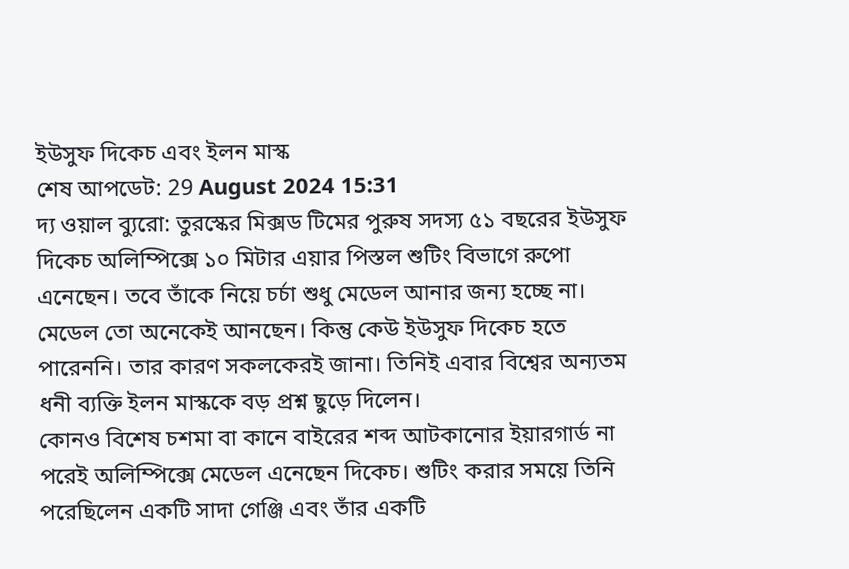ইউসুফ দিকেচ এবং ইলন মাস্ক
শেষ আপডেট: 29 August 2024 15:31
দ্য ওয়াল ব্যুরো: তুরস্কের মিক্সড টিমের পুরুষ সদস্য ৫১ বছরের ইউসুফ দিকেচ অলিম্পিক্সে ১০ মিটার এয়ার পিস্তল শুটিং বিভাগে রুপো এনেছেন। তবে তাঁকে নিয়ে চর্চা শুধু মেডেল আনার জন্য হচ্ছে না। মেডেল তো অনেকেই আনছেন। কিন্তু কেউ ইউসুফ দিকেচ হতে পারেননি। তার কারণ সকলকেরই জানা। তিনিই এবার বিশ্বের অন্যতম ধনী ব্যক্তি ইলন মাস্ককে বড় প্রশ্ন ছুড়ে দিলেন।
কোনও বিশেষ চশমা বা কানে বাইরের শব্দ আটকানোর ইয়ারগার্ড না পরেই অলিম্পিক্সে মেডেল এনেছেন দিকেচ। শুটিং করার সময়ে তিনি পরেছিলেন একটি সাদা গেঞ্জি এবং তাঁর একটি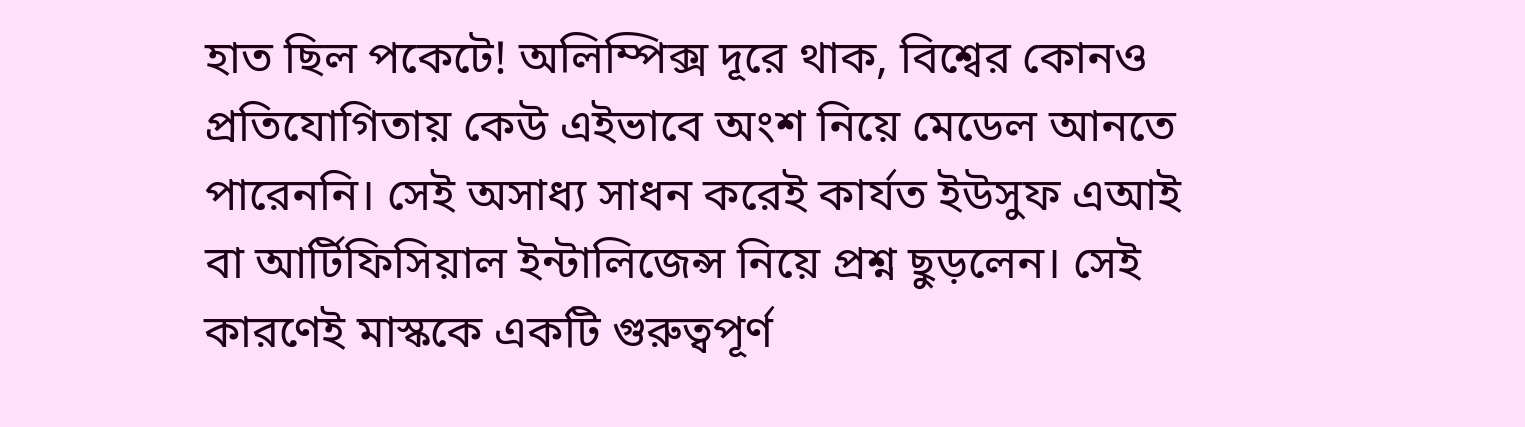হাত ছিল পকেটে! অলিম্পিক্স দূরে থাক, বিশ্বের কোনও প্রতিযোগিতায় কেউ এইভাবে অংশ নিয়ে মেডেল আনতে পারেননি। সেই অসাধ্য সাধন করেই কার্যত ইউসুফ এআই বা আর্টিফিসিয়াল ইন্টালিজেন্স নিয়ে প্রশ্ন ছুড়লেন। সেই কারণেই মাস্ককে একটি গুরুত্বপূর্ণ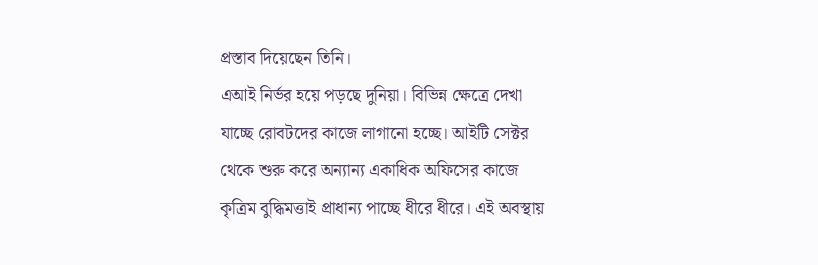প্রস্তাব দিয়েছেন তিনি।
এআই নির্ভর হয়ে পড়ছে দুনিয়া। বিভিন্ন ক্ষেত্রে দেখা যাচ্ছে রোবটদের কাজে লাগানো হচ্ছে। আইটি সেক্টর থেকে শুরু করে অন্যান্য একাধিক অফিসের কাজে কৃত্রিম বুদ্ধিমত্তাই প্রাধান্য পাচ্ছে ধীরে ধীরে। এই অবস্থায়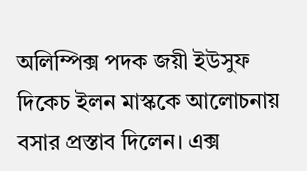অলিম্পিক্স পদক জয়ী ইউসুফ দিকেচ ইলন মাস্ককে আলোচনায় বসার প্রস্তাব দিলেন। এক্স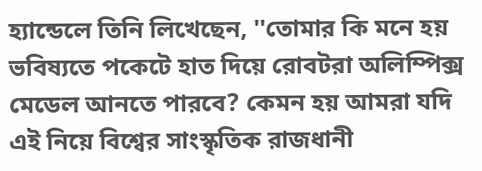হ্যান্ডেলে তিনি লিখেছেন, ''তোমার কি মনে হয় ভবিষ্যতে পকেটে হাত দিয়ে রোবটরা অলিম্পিক্স মেডেল আনতে পারবে? কেমন হয় আমরা যদি এই নিয়ে বিশ্বের সাংস্কৃতিক রাজধানী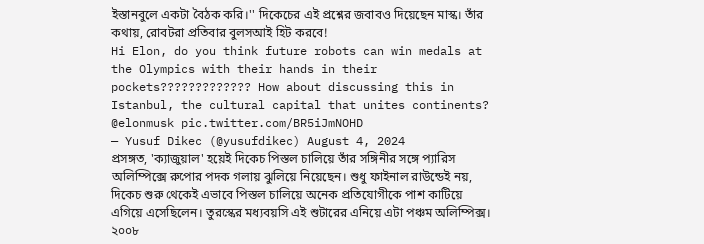ইস্তানবুলে একটা বৈঠক করি।'' দিকেচের এই প্রশ্নের জবাবও দিয়েছেন মাস্ক। তাঁর কথায়, রোবটরা প্রতিবার বুলসআই হিট করবে!
Hi Elon, do you think future robots can win medals at the Olympics with their hands in their pockets????????????? How about discussing this in Istanbul, the cultural capital that unites continents? @elonmusk pic.twitter.com/BR5iJmNOHD
— Yusuf Dikec (@yusufdikec) August 4, 2024
প্রসঙ্গত, 'ক্যাজুয়াল' হয়েই দিকেচ পিস্তল চালিয়ে তাঁর সঙ্গিনীর সঙ্গে প্যারিস অলিম্পিক্সে রুপোর পদক গলায় ঝুলিয়ে নিয়েছেন। শুধু ফাইনাল রাউন্ডেই নয়, দিকেচ শুরু থেকেই এভাবে পিস্তল চালিয়ে অনেক প্রতিযোগীকে পাশ কাটিয়ে এগিয়ে এসেছিলেন। তুরস্কের মধ্যবয়সি এই শুটারের এনিয়ে এটা পঞ্চম অলিম্পিক্স। ২০০৮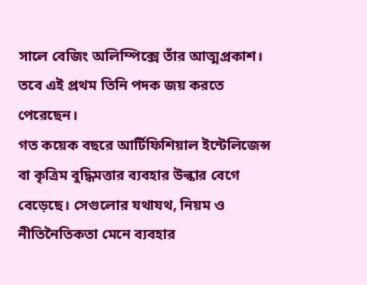সালে বেজিং অলিম্পিক্সে তাঁর আত্মপ্রকাশ। তবে এই প্রথম তিনি পদক জয় করতে পেরেছেন।
গত কয়েক বছরে আর্টিফিশিয়াল ইন্টেলিজেন্স বা কৃত্রিম বুদ্ধিমত্তার ব্যবহার উল্কার বেগে বেড়েছে। সেগুলোর যথাযথ, নিয়ম ও নীতিনৈতিকতা মেনে ব্যবহার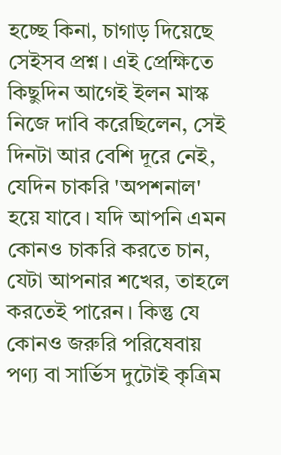হচ্ছে কিনা, চাগাড় দিয়েছে সেইসব প্রশ্ন। এই প্রেক্ষিতে কিছুদিন আগেই ইলন মাস্ক নিজে দাবি করেছিলেন, সেই দিনটা আর বেশি দূরে নেই, যেদিন চাকরি 'অপশনাল' হয়ে যাবে। যদি আপনি এমন কোনও চাকরি করতে চান, যেটা আপনার শখের, তাহলে করতেই পারেন। কিন্তু যে কোনও জরুরি পরিষেবায় পণ্য বা সার্ভিস দুটোই কৃত্রিম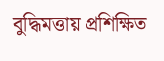বুদ্ধিমত্তায় প্রশিক্ষিত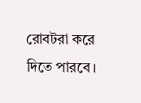রোবটরা করে দিতে পারবে।